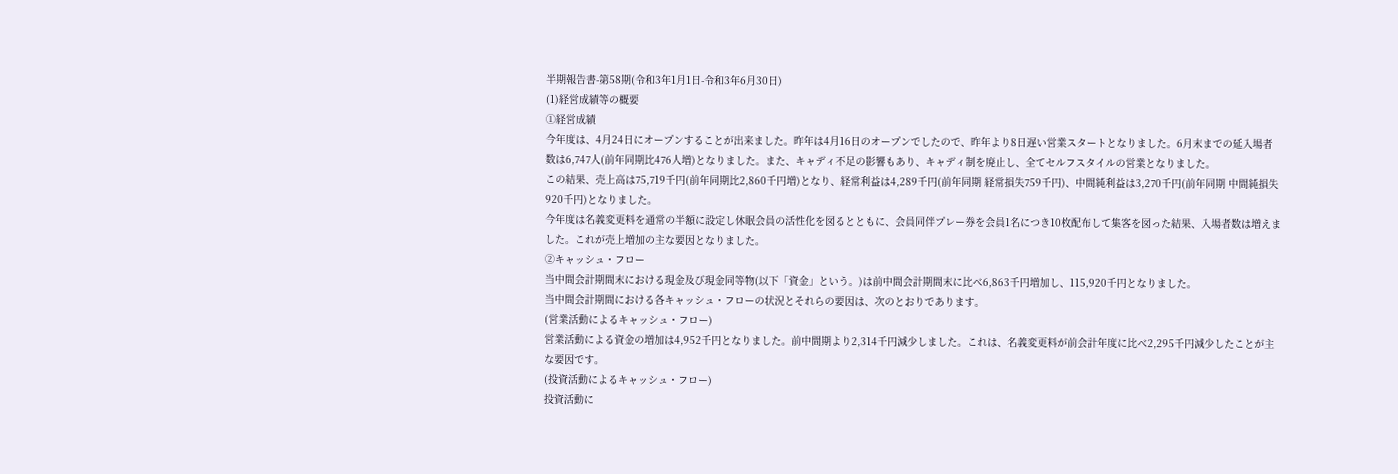半期報告書-第58期(令和3年1月1日-令和3年6月30日)
(1)経営成績等の概要
①経営成績
今年度は、4月24日にオープンすることが出来ました。昨年は4月16日のオープンでしたので、昨年より8日遅い営業スタートとなりました。6月末までの延入場者数は6,747人(前年同期比476人増)となりました。また、キャディ不足の影響もあり、キャディ制を廃止し、全てセルフスタイルの営業となりました。
この結果、売上高は75,719千円(前年同期比2,860千円増)となり、経常利益は4,289千円(前年同期 経常損失759千円)、中間純利益は3,270千円(前年同期 中間純損失920千円)となりました。
今年度は名義変更料を通常の半額に設定し休眠会員の活性化を図るとともに、会員同伴プレー券を会員1名につき10枚配布して集客を図った結果、入場者数は増えました。これが売上増加の主な要因となりました。
②キャッシュ・フロー
当中間会計期間末における現金及び現金同等物(以下「資金」という。)は前中間会計期間末に比べ6,863千円増加し、115,920千円となりました。
当中間会計期間における各キャッシュ・フローの状況とそれらの要因は、次のとおりであります。
(営業活動によるキャッシュ・フロー)
営業活動による資金の増加は4,952千円となりました。前中間期より2,314千円減少しました。これは、名義変更料が前会計年度に比べ2,295千円減少したことが主な要因です。
(投資活動によるキャッシュ・フロー)
投資活動に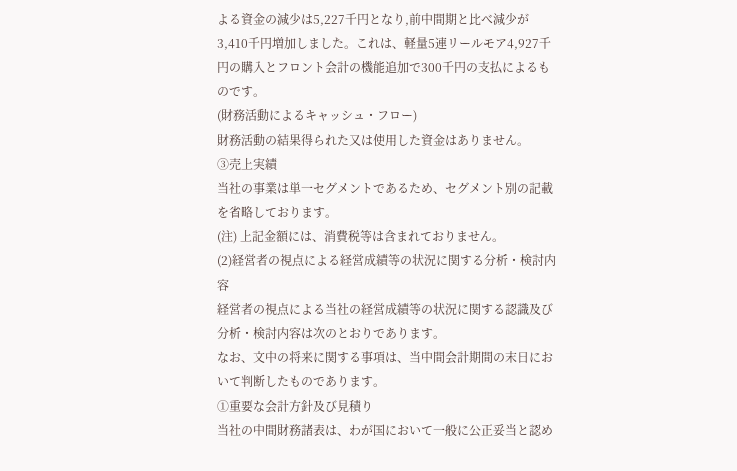よる資金の減少は5,227千円となり,前中間期と比べ減少が3,410千円増加しました。これは、軽量5連リールモア4,927千円の購入とフロント会計の機能追加で300千円の支払によるものです。
(財務活動によるキャッシュ・フロー)
財務活動の結果得られた又は使用した資金はありません。
③売上実績
当社の事業は単一セグメントであるため、セグメント別の記載を省略しております。
(注) 上記金額には、消費税等は含まれておりません。
(2)経営者の視点による経営成績等の状況に関する分析・検討内容
経営者の視点による当社の経営成績等の状況に関する認識及び分析・検討内容は次のとおりであります。
なお、文中の将来に関する事項は、当中間会計期間の末日において判断したものであります。
①重要な会計方針及び見積り
当社の中間財務諸表は、わが国において一般に公正妥当と認め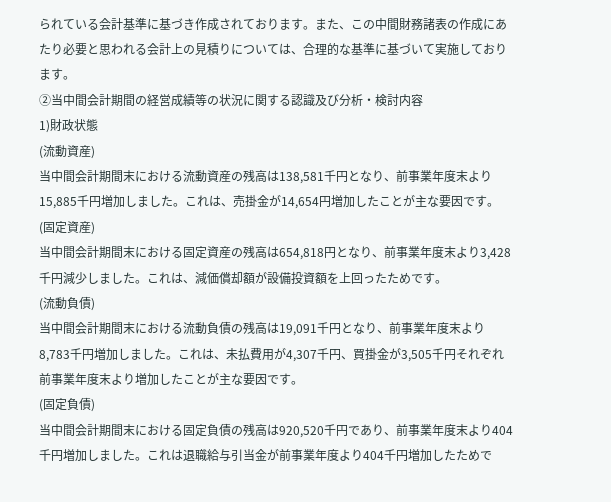られている会計基準に基づき作成されております。また、この中間財務諸表の作成にあたり必要と思われる会計上の見積りについては、合理的な基準に基づいて実施しております。
②当中間会計期間の経営成績等の状況に関する認識及び分析・検討内容
1)財政状態
(流動資産)
当中間会計期間末における流動資産の残高は138,581千円となり、前事業年度末より15,885千円増加しました。これは、売掛金が14,654円増加したことが主な要因です。
(固定資産)
当中間会計期間末における固定資産の残高は654,818円となり、前事業年度末より3,428千円減少しました。これは、減価償却額が設備投資額を上回ったためです。
(流動負債)
当中間会計期間末における流動負債の残高は19,091千円となり、前事業年度末より8,783千円増加しました。これは、未払費用が4,307千円、買掛金が3,505千円それぞれ前事業年度末より増加したことが主な要因です。
(固定負債)
当中間会計期間末における固定負債の残高は920,520千円であり、前事業年度末より404千円増加しました。これは退職給与引当金が前事業年度より404千円増加したためで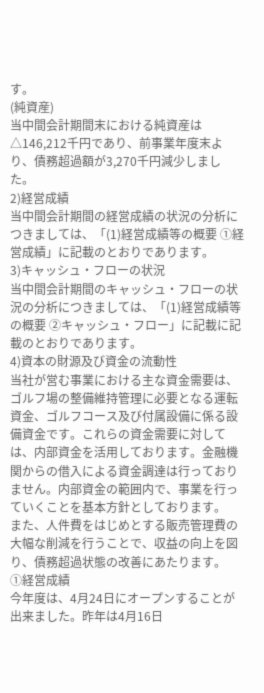す。
(純資産)
当中間会計期間末における純資産は△146,212千円であり、前事業年度末より、債務超過額が3,270千円減少しました。
2)経営成績
当中間会計期間の経営成績の状況の分析につきましては、「(1)経営成績等の概要 ①経営成績」に記載のとおりであります。
3)キャッシュ・フローの状況
当中間会計期間のキャッシュ・フローの状況の分析につきましては、「(1)経営成績等の概要 ②キャッシュ・フロー」に記載に記載のとおりであります。
4)資本の財源及び資金の流動性
当社が営む事業における主な資金需要は、ゴルフ場の整備維持管理に必要となる運転資金、ゴルフコース及び付属設備に係る設備資金です。これらの資金需要に対しては、内部資金を活用しております。金融機関からの借入による資金調達は行っておりません。内部資金の範囲内で、事業を行っていくことを基本方針としております。
また、人件費をはじめとする販売管理費の大幅な削減を行うことで、収益の向上を図り、債務超過状態の改善にあたります。
①経営成績
今年度は、4月24日にオープンすることが出来ました。昨年は4月16日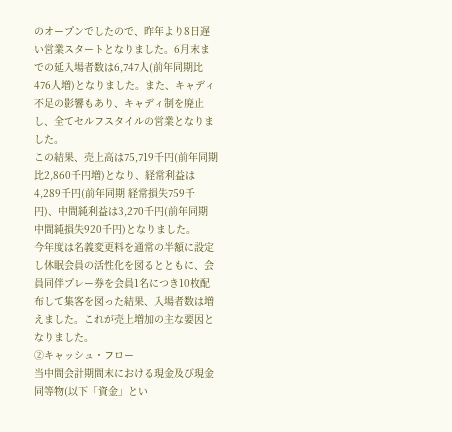のオープンでしたので、昨年より8日遅い営業スタートとなりました。6月末までの延入場者数は6,747人(前年同期比476人増)となりました。また、キャディ不足の影響もあり、キャディ制を廃止し、全てセルフスタイルの営業となりました。
この結果、売上高は75,719千円(前年同期比2,860千円増)となり、経常利益は4,289千円(前年同期 経常損失759千円)、中間純利益は3,270千円(前年同期 中間純損失920千円)となりました。
今年度は名義変更料を通常の半額に設定し休眠会員の活性化を図るとともに、会員同伴プレー券を会員1名につき10枚配布して集客を図った結果、入場者数は増えました。これが売上増加の主な要因となりました。
②キャッシュ・フロー
当中間会計期間末における現金及び現金同等物(以下「資金」とい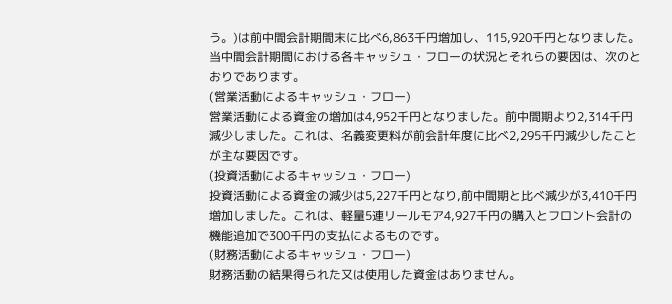う。)は前中間会計期間末に比べ6,863千円増加し、115,920千円となりました。
当中間会計期間における各キャッシュ・フローの状況とそれらの要因は、次のとおりであります。
(営業活動によるキャッシュ・フロー)
営業活動による資金の増加は4,952千円となりました。前中間期より2,314千円減少しました。これは、名義変更料が前会計年度に比べ2,295千円減少したことが主な要因です。
(投資活動によるキャッシュ・フロー)
投資活動による資金の減少は5,227千円となり,前中間期と比べ減少が3,410千円増加しました。これは、軽量5連リールモア4,927千円の購入とフロント会計の機能追加で300千円の支払によるものです。
(財務活動によるキャッシュ・フロー)
財務活動の結果得られた又は使用した資金はありません。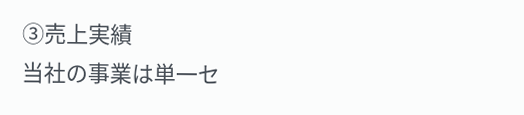③売上実績
当社の事業は単一セ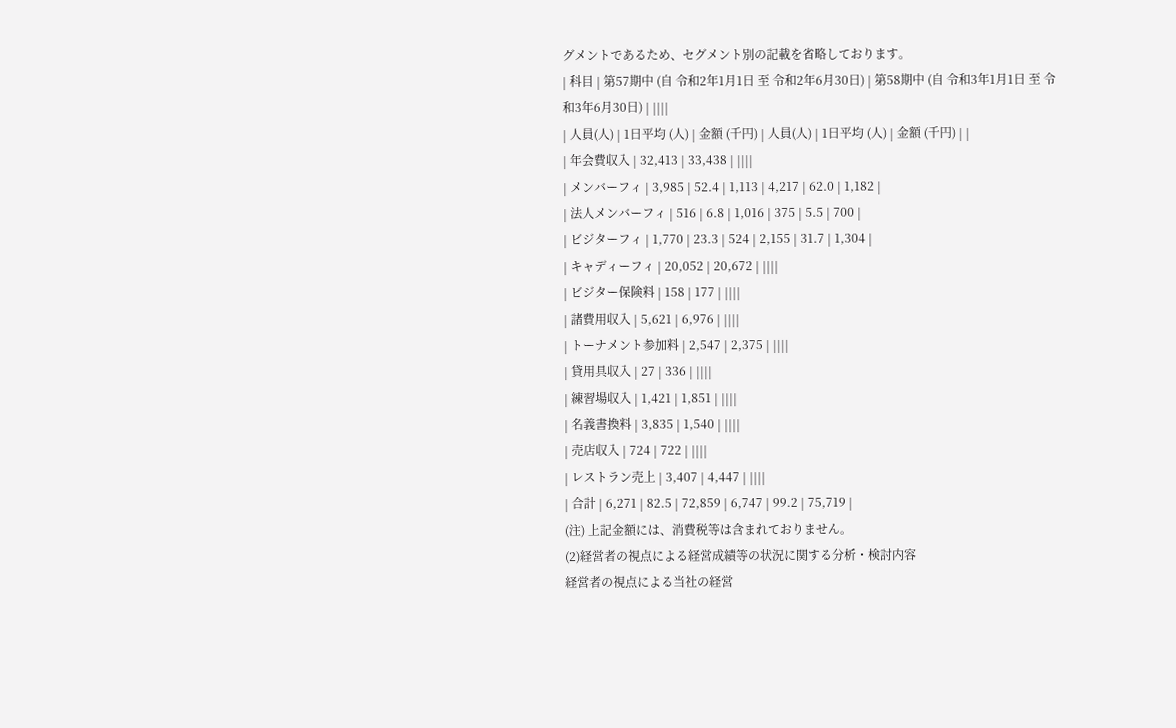グメントであるため、セグメント別の記載を省略しております。
| 科目 | 第57期中 (自 令和2年1月1日 至 令和2年6月30日) | 第58期中 (自 令和3年1月1日 至 令和3年6月30日) | ||||
| 人員(人) | 1日平均 (人) | 金額 (千円) | 人員(人) | 1日平均 (人) | 金額 (千円) | |
| 年会費収入 | 32,413 | 33,438 | ||||
| メンバーフィ | 3,985 | 52.4 | 1,113 | 4,217 | 62.0 | 1,182 |
| 法人メンバーフィ | 516 | 6.8 | 1,016 | 375 | 5.5 | 700 |
| ビジターフィ | 1,770 | 23.3 | 524 | 2,155 | 31.7 | 1,304 |
| キャディーフィ | 20,052 | 20,672 | ||||
| ビジター保険料 | 158 | 177 | ||||
| 諸費用収入 | 5,621 | 6,976 | ||||
| トーナメント参加料 | 2,547 | 2,375 | ||||
| 貸用具収入 | 27 | 336 | ||||
| 練習場収入 | 1,421 | 1,851 | ||||
| 名義書換料 | 3,835 | 1,540 | ||||
| 売店収入 | 724 | 722 | ||||
| レストラン売上 | 3,407 | 4,447 | ||||
| 合計 | 6,271 | 82.5 | 72,859 | 6,747 | 99.2 | 75,719 |
(注) 上記金額には、消費税等は含まれておりません。
(2)経営者の視点による経営成績等の状況に関する分析・検討内容
経営者の視点による当社の経営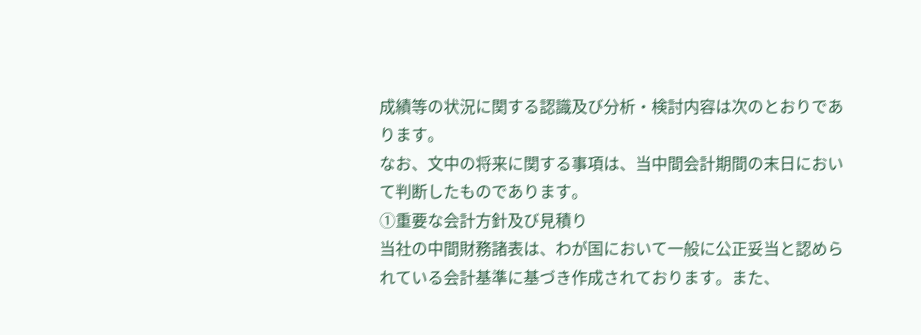成績等の状況に関する認識及び分析・検討内容は次のとおりであります。
なお、文中の将来に関する事項は、当中間会計期間の末日において判断したものであります。
①重要な会計方針及び見積り
当社の中間財務諸表は、わが国において一般に公正妥当と認められている会計基準に基づき作成されております。また、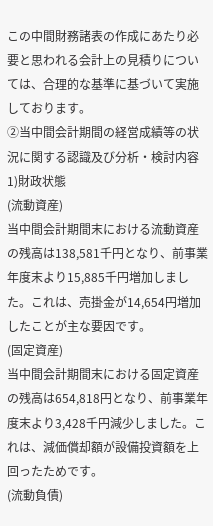この中間財務諸表の作成にあたり必要と思われる会計上の見積りについては、合理的な基準に基づいて実施しております。
②当中間会計期間の経営成績等の状況に関する認識及び分析・検討内容
1)財政状態
(流動資産)
当中間会計期間末における流動資産の残高は138,581千円となり、前事業年度末より15,885千円増加しました。これは、売掛金が14,654円増加したことが主な要因です。
(固定資産)
当中間会計期間末における固定資産の残高は654,818円となり、前事業年度末より3,428千円減少しました。これは、減価償却額が設備投資額を上回ったためです。
(流動負債)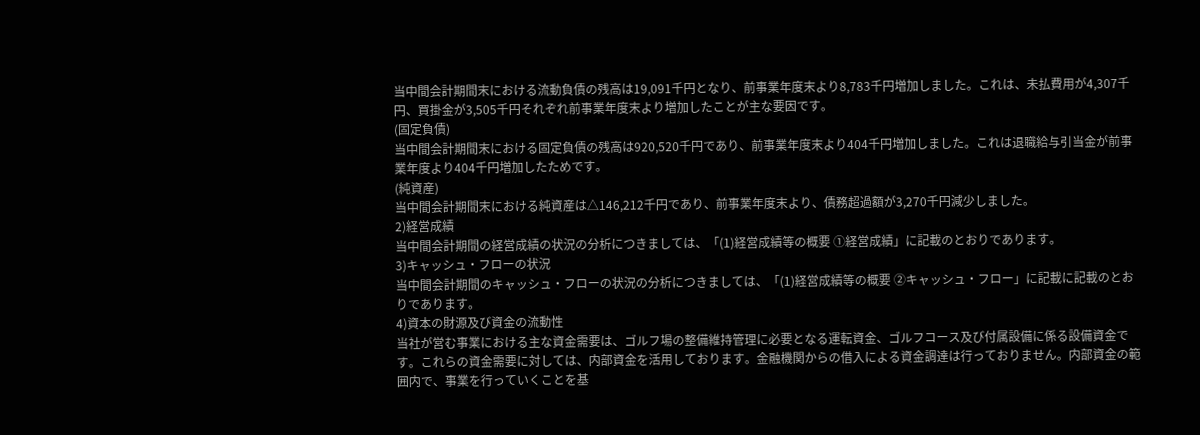当中間会計期間末における流動負債の残高は19,091千円となり、前事業年度末より8,783千円増加しました。これは、未払費用が4,307千円、買掛金が3,505千円それぞれ前事業年度末より増加したことが主な要因です。
(固定負債)
当中間会計期間末における固定負債の残高は920,520千円であり、前事業年度末より404千円増加しました。これは退職給与引当金が前事業年度より404千円増加したためです。
(純資産)
当中間会計期間末における純資産は△146,212千円であり、前事業年度末より、債務超過額が3,270千円減少しました。
2)経営成績
当中間会計期間の経営成績の状況の分析につきましては、「(1)経営成績等の概要 ①経営成績」に記載のとおりであります。
3)キャッシュ・フローの状況
当中間会計期間のキャッシュ・フローの状況の分析につきましては、「(1)経営成績等の概要 ②キャッシュ・フロー」に記載に記載のとおりであります。
4)資本の財源及び資金の流動性
当社が営む事業における主な資金需要は、ゴルフ場の整備維持管理に必要となる運転資金、ゴルフコース及び付属設備に係る設備資金です。これらの資金需要に対しては、内部資金を活用しております。金融機関からの借入による資金調達は行っておりません。内部資金の範囲内で、事業を行っていくことを基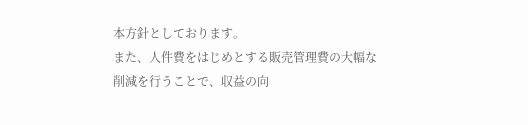本方針としております。
また、人件費をはじめとする販売管理費の大幅な削減を行うことで、収益の向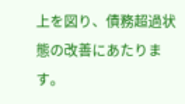上を図り、債務超過状態の改善にあたります。